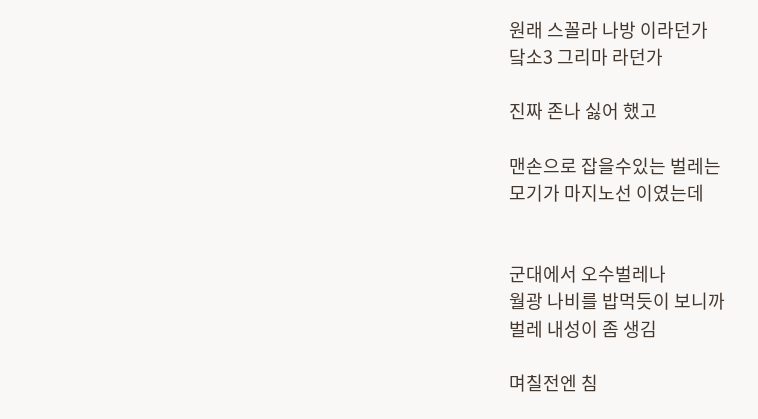원래 스꼴라 나방 이라던가
닼소3 그리마 라던가

진짜 존나 싫어 했고

맨손으로 잡을수있는 벌레는
모기가 마지노선 이였는데


군대에서 오수벌레나
월광 나비를 밥먹듯이 보니까
벌레 내성이 좀 생김

며칠전엔 침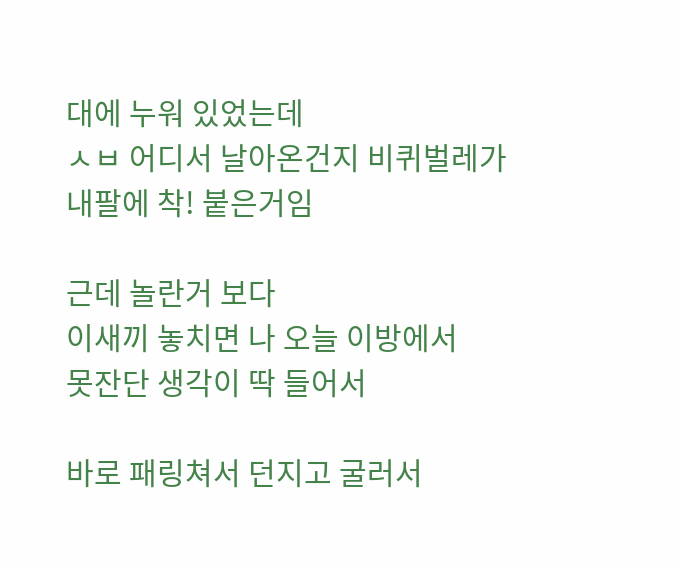대에 누워 있었는데
ㅅㅂ 어디서 날아온건지 비퀴벌레가
내팔에 착! 붙은거임

근데 놀란거 보다
이새끼 놓치면 나 오늘 이방에서
못잔단 생각이 딱 들어서

바로 패링쳐서 던지고 굴러서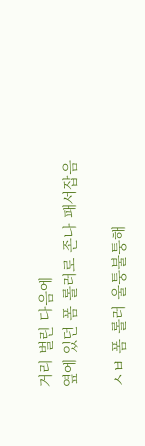거리 벌린 다음에
옆에 있던 폼 롤러로 존나 패서잡음

ㅅㅂ 폼 롤러 울퉁불퉁해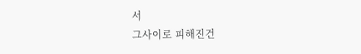서
그사이로 피해진건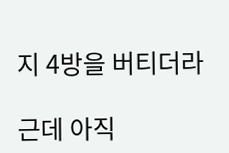지 4방을 버티더라

근데 아직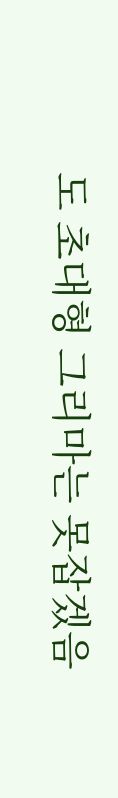도 초대형 그리마는 못잡겠음